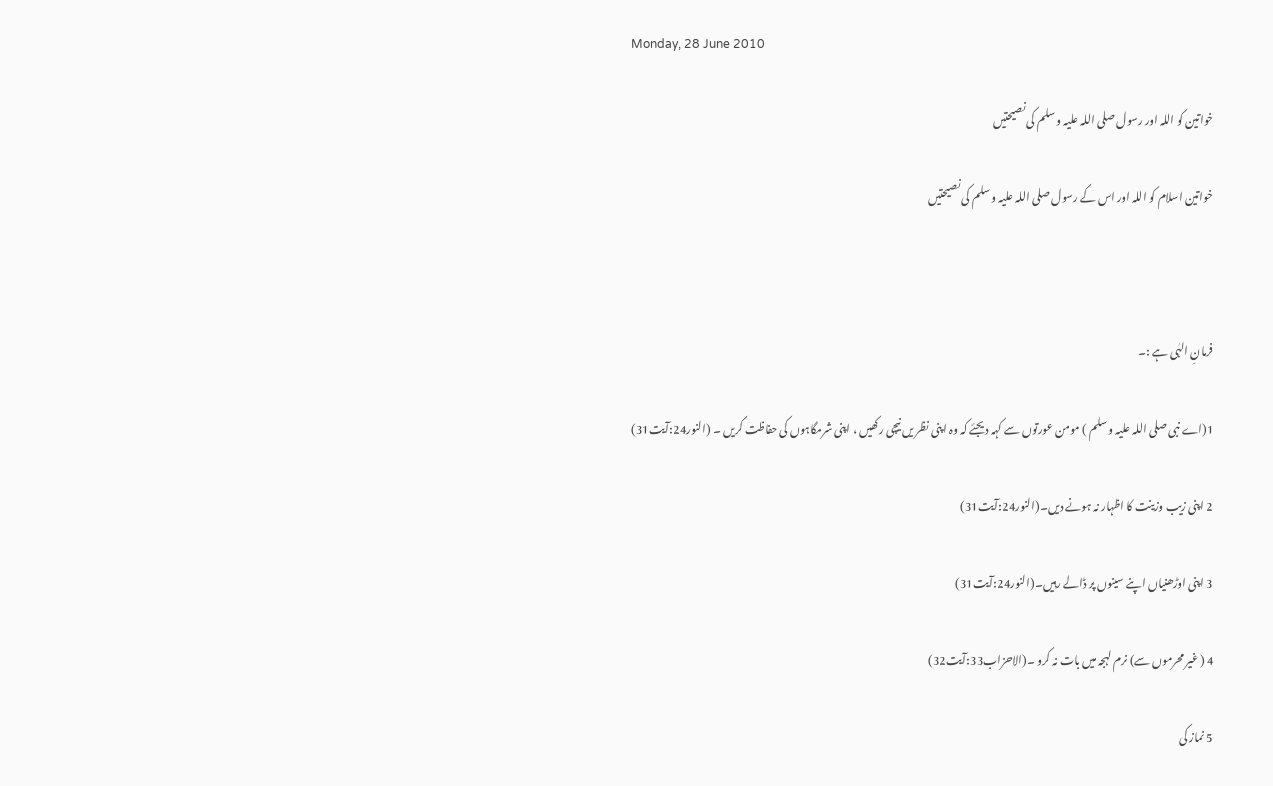Monday, 28 June 2010

خواتین کو اللہ اور رسول صلی اللہ علیہ و سلم کی نصیحتیں

خواتین اسلام کو اللہ اور اس کے رسول صلی اللہ علیہ و سلم کی نصیحتیں



فرمانِ الہٰی ہے :۔

1(اے نبی صلی اللہ علیہ و سلم ) مومن عورتوں سے کہہ دیجئے کہ وہ اپنی نظر یں نیچی رکھیں ، اپنی شرمگاہوں کی حفاظت کریں ۔ (النور24:آیت31)

2 اپنی زیب وزینت کا اظہار نہ ہونے دیں۔(النور24:آیت31)

3 اپنی اوڑھنیاں اپنے سینوں پر ڈالے رہیں۔(النور24:آیت31)

4 ( غیر محرموں سے) نرم لہجہ میں بات نہ کرو ۔(الاحزاب33:آیت32)

5 نماز کی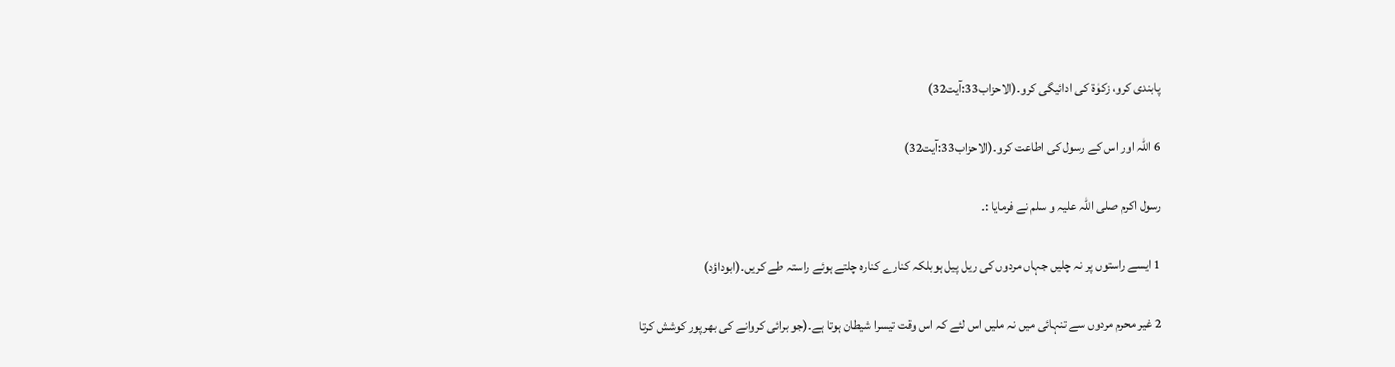پابندی کرو، زکوٰۃ کی ادائیگی کرو۔(الاحزاب33:آیت32)

6 اللہ اور اس کے رسول کی اطاعت کرو۔(الاحزاب33:آیت32)

رسول اکرم صلی اللہ علیہ و سلم نے فرمایا :۔

1 ایسے راستوں پر نہ چلیں جہاں مردوں کی ریل پیل ہوبلکہ کنارے کنارہ چلتے ہوئے راستہ طے کریں۔(ابوداؤد)

2 غیر محرم مردوں سے تنہائی میں نہ ملیں اس لئے کہ اس وقت تیسرا شیطان ہوتا ہے۔(جو برائی کروانے کی بھرپور کوشش کرتا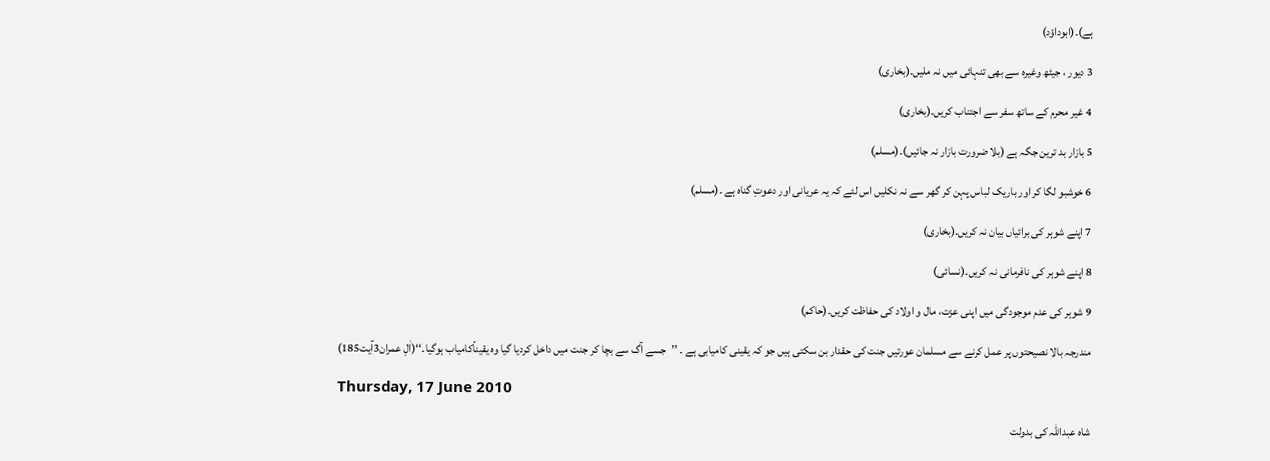ہے)۔(ابوداؤد)

3 دیور ، جیٹھ وغیرہ سے بھی تنہائی میں نہ ملیں۔(بخاری)

4 غیر محرم کے ساتھ سفر سے اجتناب کریں۔(بخاری)

5 بازار بد ترین جگہ ہے (بلا ضرورت بازار نہ جائیں)۔(مسلم)

6 خوشبو لگا کر اور باریک لباس پہن کر گھر سے نہ نکلیں اس لئے کہ یہ عریانی اور دعوتِ گناہ ہے ۔(مسلم)

7 اپنے شوہر کی برائیاں بیان نہ کریں۔(بخاری)

8 اپنے شوہر کی نافرمانی نہ کریں۔(نسائی)

9 شوہر کی عدم موجودگی میں اپنی عزت، مال و اولاد کی حفاظت کریں۔(حاکم)

مندرجہ بالا نصیحتوں پر عمل کرنے سے مسلمان عورتیں جنت کی حقدار بن سکتی ہیں جو کہ یقینی کامیابی ہے ۔ ’’جسے آگ سے بچا کر جنت میں داخل کردیا گیا وہ یقیناًکامیاب ہوگیا۔‘‘(اٰلِ عمران3آیت185)

Thursday, 17 June 2010

شاہ عبداللہ کی بدولت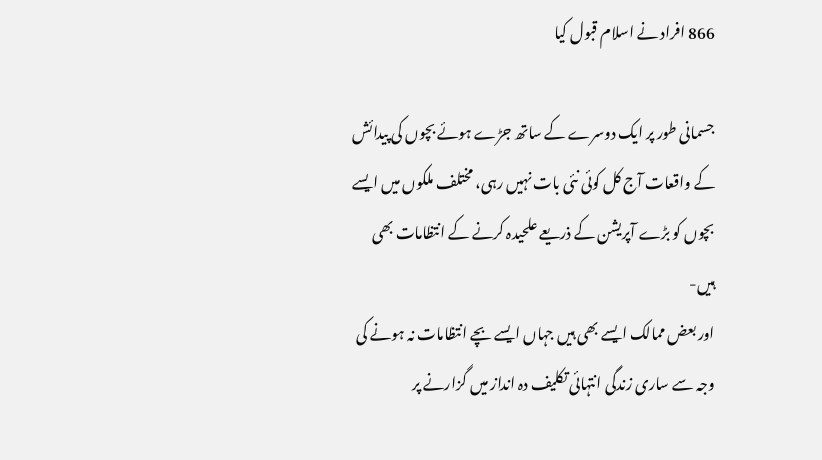866 افراد نے اسلام قبول کیا

جسمانی طور پر ایک دوسرے کے ساتھ جڑے ہوئے بچوں کی پیدائش کے واقعات آج کل کوئی نئی بات نہیں رہی، مختلف ملکوں میں ایسے بچوں کو بڑے آپریشن کے ذریعے علحیدہ کرنے کے انتظامات بھی ہیں-
اور بعض ممالک ایسے بھی ہیں جہاں ایسے بچے انتظامات نہ ہونے کی وجہ سے ساری زندگی انتہائی تکلیف دہ انداز میں گزارنے پر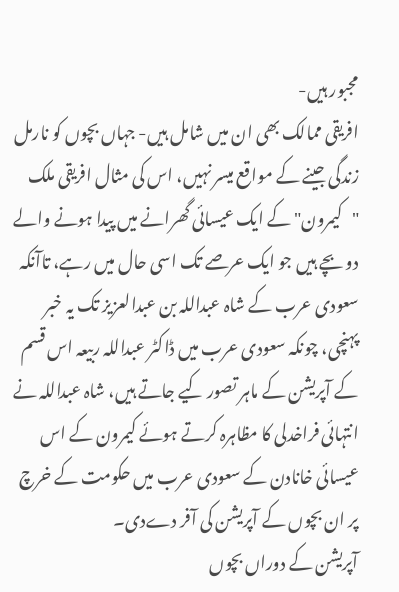مجبور ہیں-
افریقی ممالک بھی ان میں شامل ہیں- جہاں بچوں کو نارمل زندگی جینے کے مواقع میسر نہیں، اس کی مثال افریقی ملک "کیمرون" کے ایک عیسائی گھرانے میں پیدا ہونے والے دو بچے ہیں جو ایک عرصے تک اسی حال میں رہے، تاآنکہ سعودی عرب کے شاہ عبداللہ بن عبدالعزیز تک یہ خبر پہنچی، چونکہ سعودی عرب میں ڈاکٹر عبداللہ ربیعہ اس قسم کے آپریشن کے ماہر تصور کیے جاتے ہیں، شاہ عبداللہ نے انتہائی فراخدلی کا مظاہرہ کرتے ہوئے کیمرون کے اس عیسائی خانادن کے سعودی عرب میں حکومت کے خرچ پر ان بچوں کے آپریشن کی آفر دےدی۔
آپریشن کے دوراں بچوں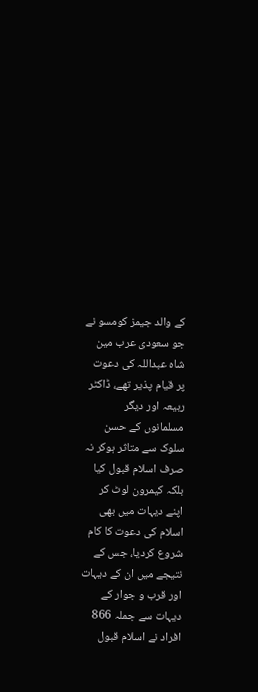کے والد جیمز کومسو نے جو سعودی عرب مین شاہ عبداللہ کی دعوت پر قیام پذیر تھے، ڈاکٹر ربیعہ اور دیگر مسلمانوں کے حسن سلوک سے متاثر ہوکر نہ صرف اسلام قبول کیا بلکہ کیمرون لوٹ کر اپنے دیہات میں بھی اسلام کی دعوت کا کام شروع کردیا، جس کے نتیجے میں ان کے دیہات اور قرب و جوار کے دیہات سے جملہ 866 افراد نے اسلام قبول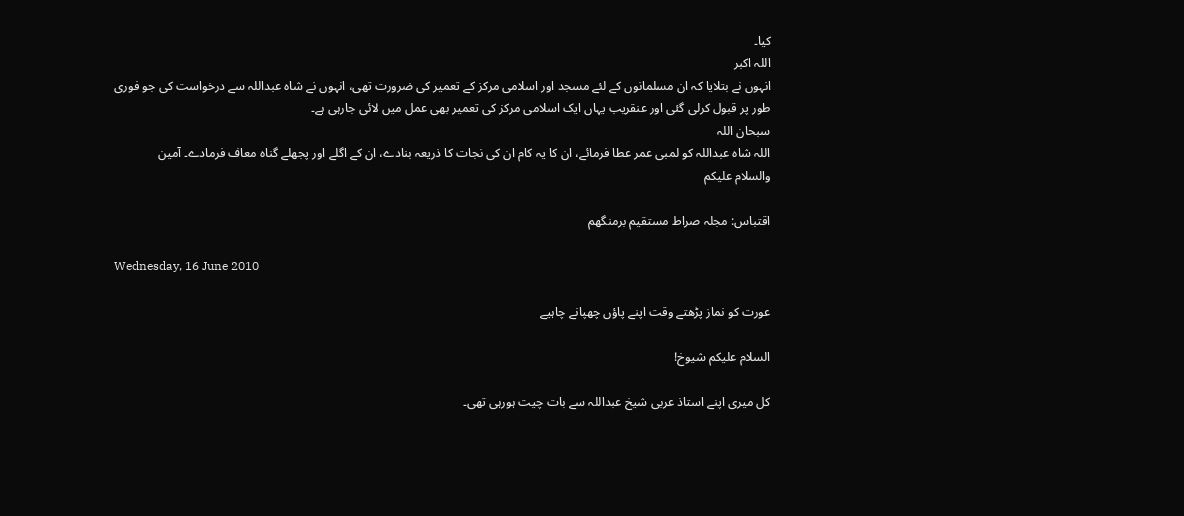کیا۔
اللہ اکبر
انہوں نے بتلایا کہ ان مسلمانوں کے لئے مسجد اور اسلامی مرکز کے تعمیر کی ضرورت تھی، انہوں نے شاہ عبداللہ سے درخواست کی جو فوری طور پر قبول کرلی گئی اور عنقریب یہاں ایک اسلامی مرکز کی تعمیر بھی عمل میں لائی جارہی ہے۔
سبحان اللہ
اللہ شاہ عبداللہ کو لمبی عمر عطا فرمائے، ان کا یہ کام ان کی نجات کا ذریعہ بنادے، ان کے اگلے اور پجھلے گناہ معاف فرمادے۔ آمین
والسلام علیکم

اقتباس: مجلہ صراط مستقیم برمنگھم

Wednesday, 16 June 2010

عورت کو نماز پڑھتے وقت اپنے پاؤں چھپانے چاہیے

السلام علیکم شيوخ!

کل میری اپنے استاذ عربی شیخ عبداللہ سے بات چیت ہورہی تھی۔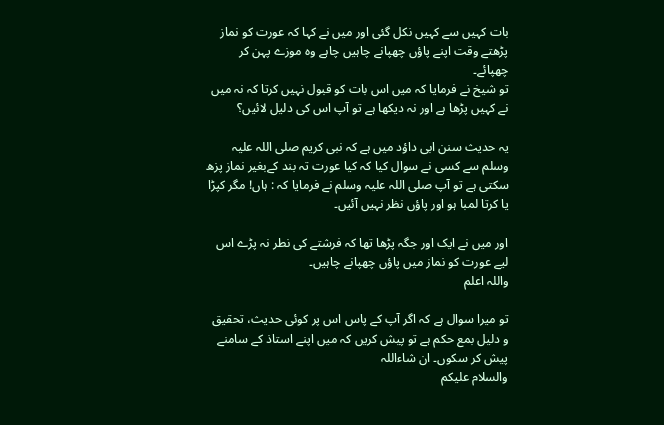بات کہیں سے کہیں نکل گئی اور میں نے کہا کہ عورت کو نماز پڑھتے وقت اپنے پاؤں چھپانے چاہیں چاہے وہ موزے پہن کر چھپائے۔
تو شیخ نے فرمایا کہ میں اس بات کو قبول نہیں کرتا کہ نہ میں نے کہیں پڑھا ہے اور نہ دیکھا ہے تو آپ اس کی دلیل لائيں؟

یہ حدیث سنن ابی داؤد میں ہے کہ نبی کریم صلی اللہ علیہ وسلم سے کسی نے سوال کیا کہ کیا عورت تہ بند کےبغیر نماز پزھ سکتی ہے تو آپ صلی اللہ علیہ وسلم نے فرمایا کہ : ہاں! مگر کپڑا یا کرتا لمبا ہو اور پاؤں نظر نہیں آئيں۔

اور میں نے ایک اور جگہ پڑھا تھا کہ فرشتے کی نطر نہ پڑے اس لیے عورت کو نماز میں پاؤں چھپانے چاہیں۔
واللہ اعلم

تو میرا سوال ہے کہ اگر آپ کے پاس اس پر کوئی حدیث، تحقیق و دلیل بمع حکم ہے تو پیش کریں کہ میں اپنے استاذ کے سامنے پیش کر سکوں۔ ان شاءاللہ
والسلام علیکم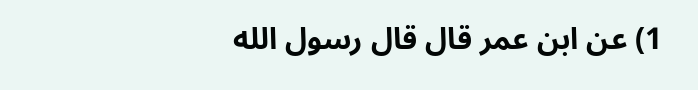1) عن ابن عمر قال قال رسول الله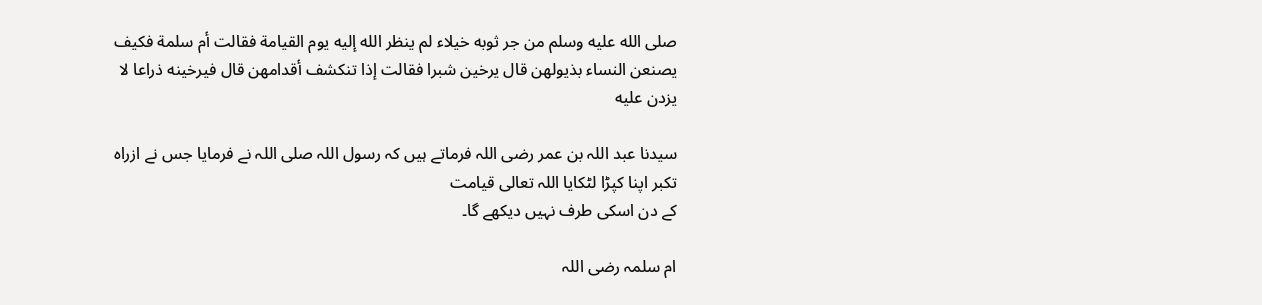صلى الله عليه وسلم من جر ثوبه خيلاء لم ينظر الله إليه يوم القيامة فقالت أم سلمة فكيف يصنعن النساء بذيولهن قال يرخين شبرا فقالت إذا تنكشف أقدامهن قال فيرخينه ذراعا لا يزدن عليه

سیدنا عبد اللہ بن عمر رضی اللہ فرماتے ہیں‌ کہ رسول اللہ صلى اللہ نے فرمایا جس نے ازراہ تکبر اپنا کپڑا لٹکایا اللہ تعالى قیامت
کے دن اسکی طرف نہیں‌ دیکھے گا۔

ام سلمہ رضی اللہ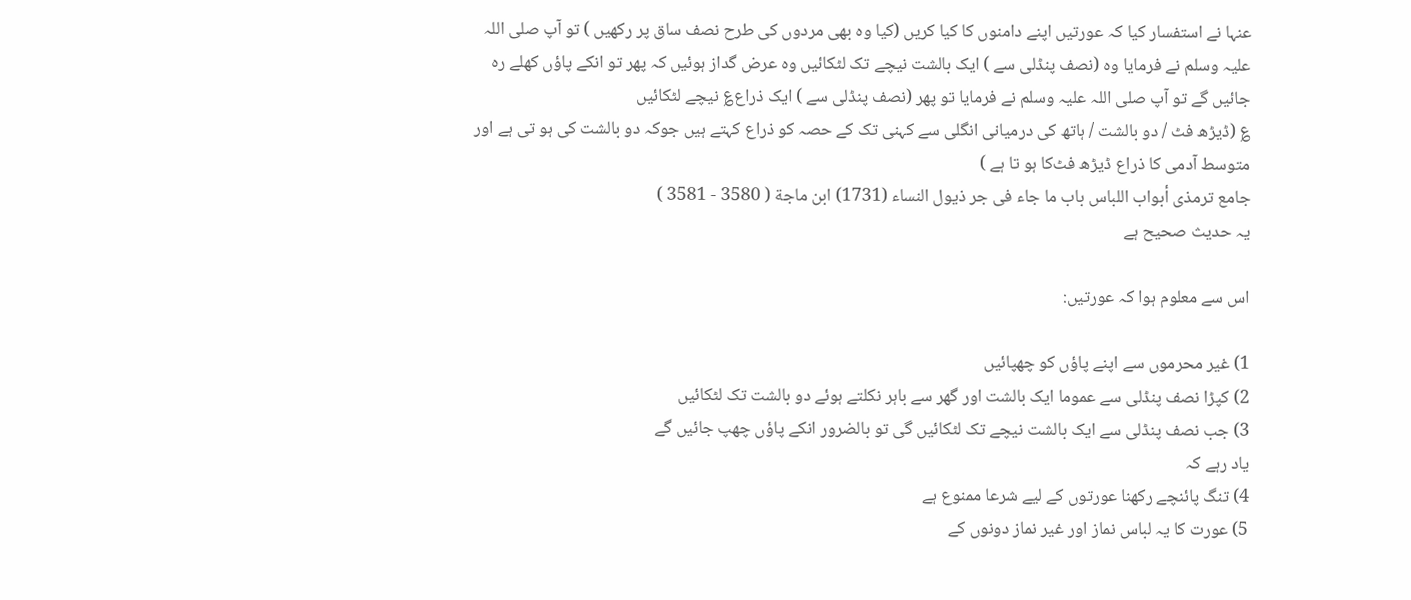عنہا نے استفسار کیا کہ عورتیں‌ اپنے دامنوں کا کیا کریں (کیا وہ بھی مردوں کی طرح نصف ساق پر رکھیں ) تو آپ صلى اللہ علیہ وسلم نے فرمایا وہ (نصف پنڈلی سے ) ایک بالشت نیچے تک لٹکائیں وہ عرض گداز ہوئیں کہ پھر تو انکے پاؤں کھلے رہ جائیں‌ گے تو آپ‌ صلى اللہ علیہ وسلم نے فرمایا تو پھر (نصف پنڈلی سے ) ایک ذراع؏ نیچے لٹکائیں
؏ (ڈیڑھ فٹ / دو بالشت / ہاتھ‌ کی درمیانی انگلی سے کہنی تک کے حصہ کو ذراع کہتے ہیں‌ جوکہ دو بالشت کی ہو تی ہے اور متوسط آدمی کا ذراع ڈیڑھ فٹ‌کا ہو تا ہے )
جامع ترمذی أبواب اللباس باب ما جاء فی جر ذیول النساء (1731) ابن ماجة ( 3580 - 3581 )
یہ حدیث صحیح ہے

اس سے معلوم ہوا کہ عورتیں:

1) غیر محرموں سے اپنے پاؤں کو چھپائیں
2) کپڑا نصف پنڈلی سے عموما ایک بالشت اور گھر سے باہر نکلتے ہوئے دو بالشت تک لٹکائیں
3) جب نصف پنڈلی سے ایک بالشت نیچے تک لٹکائیں گی تو بالضرور انکے پاؤں‌ چھپ جائیں‌ گے
یاد رہے کہ
4) تنگ پائنچے رکھنا عورتوں کے لیے شرعا ممنوع ہے
5) عورت کا یہ لباس نماز اور غیر نماز دونوں کے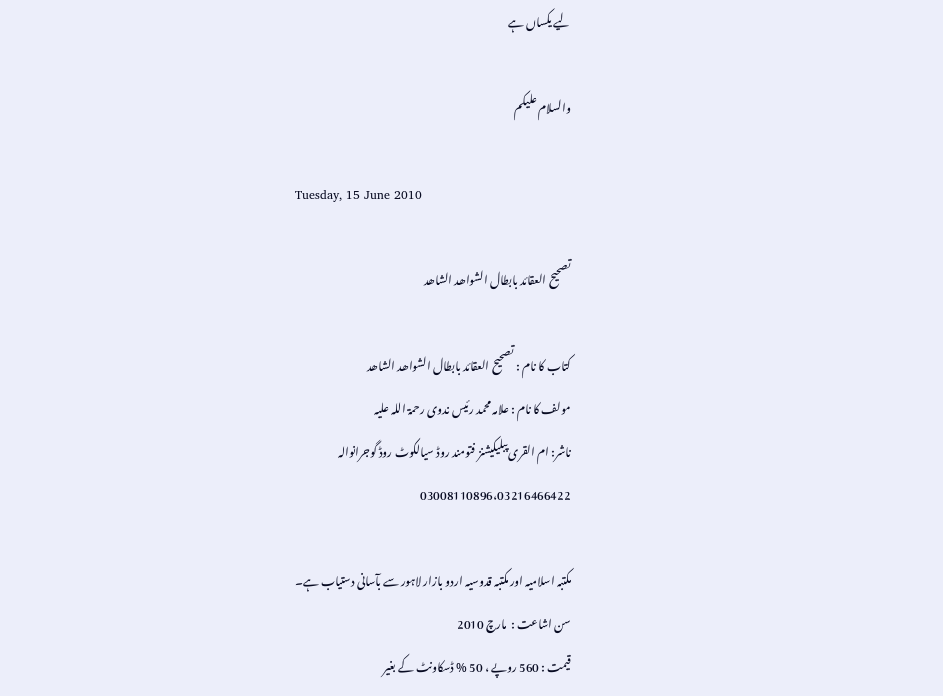لیے یکساں ہے

والسلام علیکم

Tuesday, 15 June 2010

تصحیح العقائد بابطال الشواھد الشاھد

کتاب کا نام : تصحیح العقائد بابطال الشواھد الشاھد
مولف کا نام : علامہ محمد رئیس ندوی رحمۃ اللہ علیہ
ناشر: ام القری پبلیکیشنز فتومند روڈ سیالکوٹ روڈ گوجرانوالہ
03008110896،03216466422

مکتبہ اسلامیہ اور مکتبہ قدوسیہ اردو بازار لاہور سے بآسانی دستیاب ہے۔
سن اشاعت :  مارچ 2010
قیمت : 560 روپے ، 50 % ڈسکاونٹ کے بغیر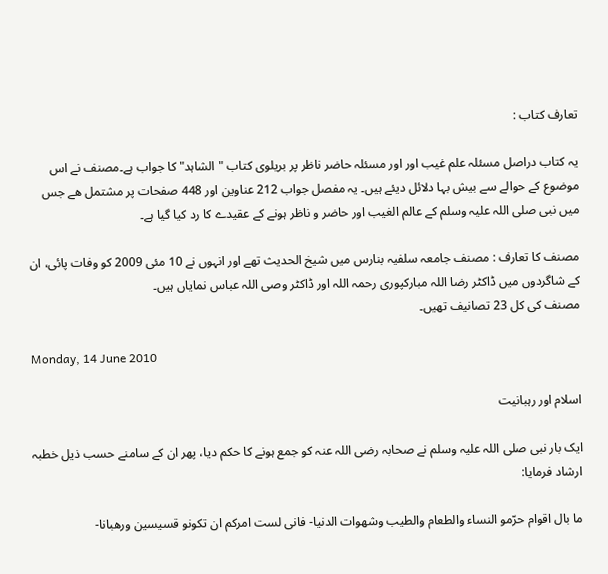تعارف کتاب :

یہ کتاب دراصل مسئلہ علم غیب اور اور مسئلہ حاضر ناظر پر بریلوی کتاب "الشاہد" کا جواب ہے۔مصنف نے اس موضوع کے حوالے سے بیش بہا دلائل دیئے ہیں۔ یہ مفصل جواب 212 عناوین اور 448 صفحات پر مشتمل ھے جس میں نبی صلی اللہ علیہ وسلم کے عالم الغیب اور حاضر و ناظر ہونے کے عقیدے کا رد کیا گیا ہے۔

مصنف کا تعارف : مصنف جامعہ سلفیہ بنارس میں شیخ الحدیث تھے اور انہوں نے 10 مئی 2009 کو وفات پائی، ان کے شاگردوں میں ڈاکٹر رضا اللہ مبارکپوری رحمہ اللہ اور ڈاکٹر وصی اللہ عباس نمایاں ہیں۔
مصنف کی کل 23 تصانیف تھیں۔

Monday, 14 June 2010

اسلام اور رہبانیت

ایک بار نبی صلی اللہ علیہ وسلم نے صحابہ رضی اللہ عنہ کو جمع ہونے کا حکم دیا، پھر ان کے سامنے حسب ذیل خطبہ ارشاد فرمایا:

ما بال اقوام حرّمو النساء والطعام والطیب وشھوات الدنیا- فانی لست امرکم ان تکونو قسیسین ورھبانا-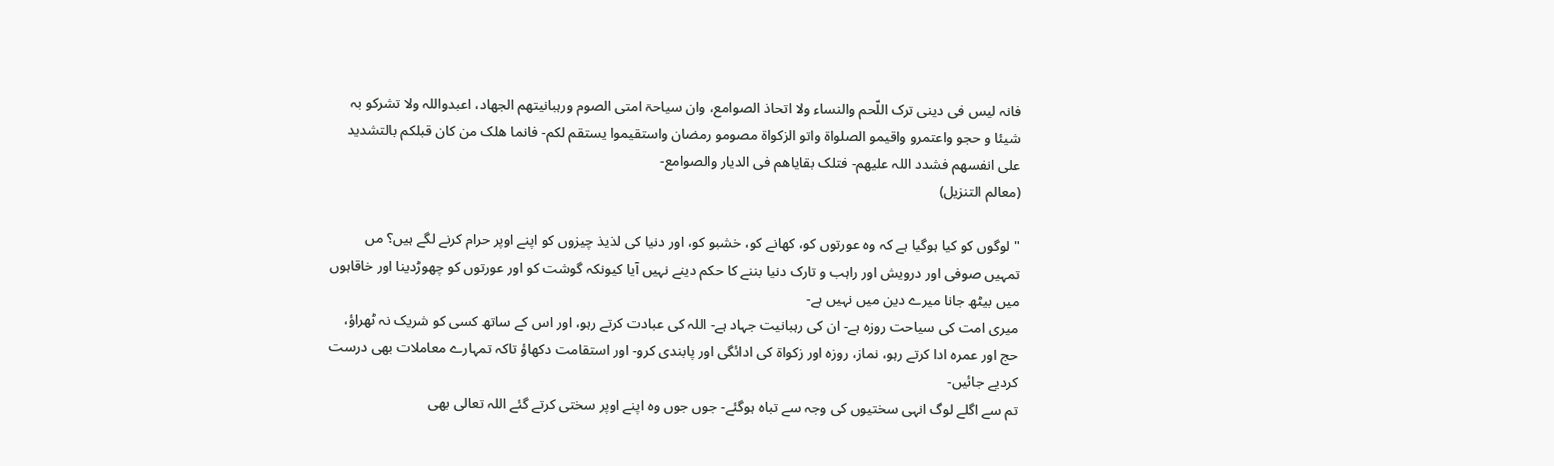فانہ لیس فی دینی ترک اللّحم والنساء ولا اتحاذ الصوامع، وان سیاحۃ امتی الصوم ورہبانیتھم الجھاد، اعبدواللہ ولا تشرکو بہ شیئا و حجو واعتمرو واقیمو الصلواۃ واتو الزکواۃ مصومو رمضان واستقیموا یستقم لکم- فانما ھلک من کان قبلکم بالتشدید علی انفسھم فشدد اللہ علیھم- فتلک بقایاھم فی الدیار والصوامع-
(معالم التنزیل)

" لوگوں کو کیا ہوگیا ہے کہ وہ عورتوں کو، کھانے کو، خشبو کو، اور دنیا کی لذیذ چیزوں کو اپنے اوپر حرام کرنے لگے ہیں؟ مں تمہیں صوفی اور درویش اور راہب و تارک دنیا بننے کا حکم دینے نہیں آیا کیونکہ گوشت کو اور عورتوں کو چھوڑدینا اور خاقاہوں میں بیٹھ جانا میرے دین میں نہیں ہے-
میری امت کی سیاحت روزہ ہے- ان کی رہبانیت جہاد ہے- اللہ کی عبادت کرتے رہو، اور اس کے ساتھ کسی کو شریک نہ ٹھراؤ، حج اور عمرہ ادا کرتے رہو، نماز، روزہ اور زکواۃ کی ادائگی اور پابندی کرو- اور استقامت دکھاؤ تاکہ تمہارے معاملات بھی درست کردیے جائيں-
تم سے اگلے لوگ انہی سختیوں کی وجہ سے تباہ ہوگئے- جوں جوں وہ اپنے اوپر سختی کرتے گئے اللہ تعالی بھی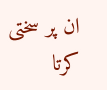ان پر سختی کرتا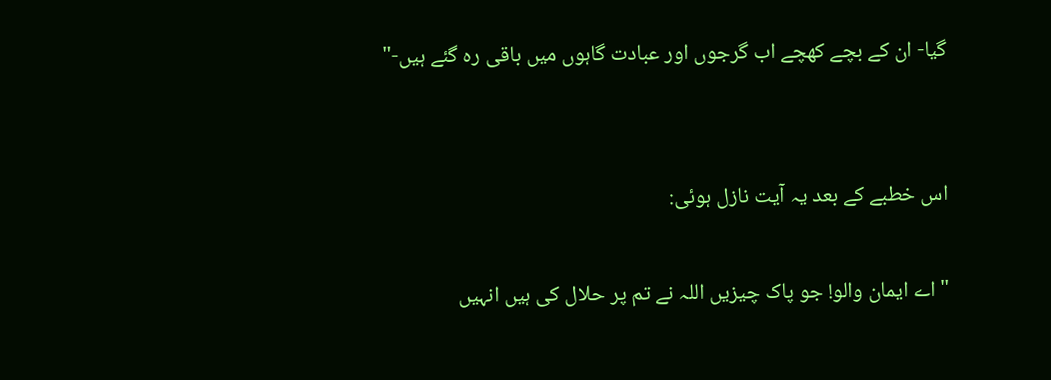گیا- ان کے بچے کھچے اب گرجوں اور عبادت گاہوں میں باقی رہ گئے ہیں-"


اس خطبے کے بعد یہ آیت نازل ہوئی:

" اے ایمان والو! جو پاک چيزيں اللہ نے تم پر حلال کی ہیں انہیں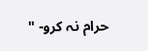حرام نہ کرو- "